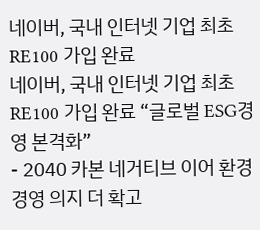네이버, 국내 인터넷 기업 최초 RE100 가입 완료
네이버, 국내 인터넷 기업 최초 RE100 가입 완료 “글로벌 ESG경영 본격화”
- 2040 카본 네거티브 이어 환경 경영 의지 더 확고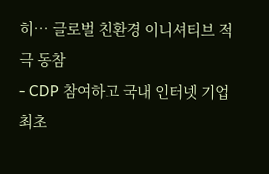히… 글로벌 친환경 이니셔티브 적극 동참
- CDP 참여하고 국내 인터넷 기업 최초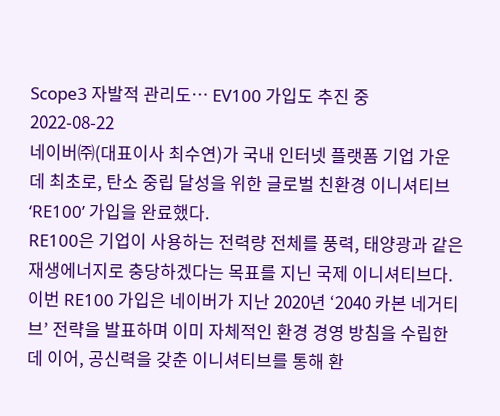Scope3 자발적 관리도… EV100 가입도 추진 중
2022-08-22
네이버㈜(대표이사 최수연)가 국내 인터넷 플랫폼 기업 가운데 최초로, 탄소 중립 달성을 위한 글로벌 친환경 이니셔티브 ‘RE100’ 가입을 완료했다.
RE100은 기업이 사용하는 전력량 전체를 풍력, 태양광과 같은 재생에너지로 충당하겠다는 목표를 지닌 국제 이니셔티브다. 이번 RE100 가입은 네이버가 지난 2020년 ‘2040 카본 네거티브’ 전략을 발표하며 이미 자체적인 환경 경영 방침을 수립한 데 이어, 공신력을 갖춘 이니셔티브를 통해 환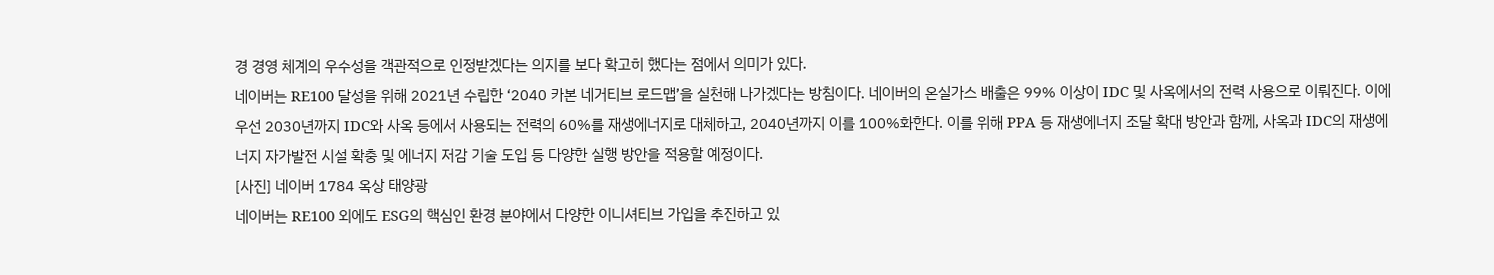경 경영 체계의 우수성을 객관적으로 인정받겠다는 의지를 보다 확고히 했다는 점에서 의미가 있다.
네이버는 RE100 달성을 위해 2021년 수립한 ‘2040 카본 네거티브 로드맵’을 실천해 나가겠다는 방침이다. 네이버의 온실가스 배출은 99% 이상이 IDC 및 사옥에서의 전력 사용으로 이뤄진다. 이에 우선 2030년까지 IDC와 사옥 등에서 사용되는 전력의 60%를 재생에너지로 대체하고, 2040년까지 이를 100%화한다. 이를 위해 PPA 등 재생에너지 조달 확대 방안과 함께, 사옥과 IDC의 재생에너지 자가발전 시설 확충 및 에너지 저감 기술 도입 등 다양한 실행 방안을 적용할 예정이다.
[사진] 네이버 1784 옥상 태양광
네이버는 RE100 외에도 ESG의 핵심인 환경 분야에서 다양한 이니셔티브 가입을 추진하고 있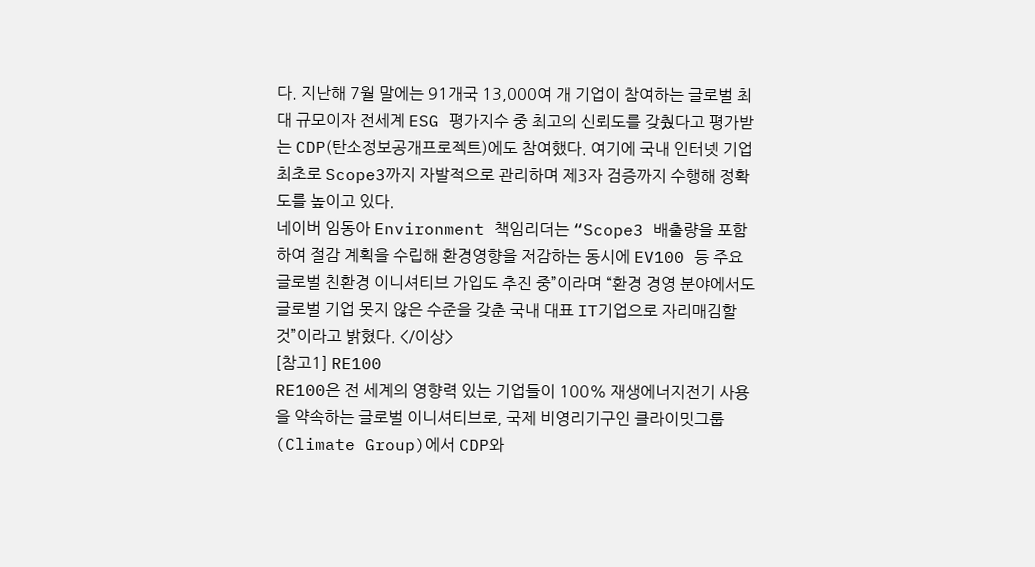다. 지난해 7월 말에는 91개국 13,000여 개 기업이 참여하는 글로벌 최대 규모이자 전세계 ESG 평가지수 중 최고의 신뢰도를 갖췄다고 평가받는 CDP(탄소정보공개프로젝트)에도 참여했다. 여기에 국내 인터넷 기업 최초로 Scope3까지 자발적으로 관리하며 제3자 검증까지 수행해 정확도를 높이고 있다.
네이버 임동아 Environment 책임리더는 “Scope3 배출량을 포함하여 절감 계획을 수립해 환경영향을 저감하는 동시에 EV100 등 주요 글로벌 친환경 이니셔티브 가입도 추진 중”이라며 “환경 경영 분야에서도 글로벌 기업 못지 않은 수준을 갖춘 국내 대표 IT기업으로 자리매김할 것”이라고 밝혔다. </이상>
[참고1] RE100
RE100은 전 세계의 영향력 있는 기업들이 100% 재생에너지전기 사용을 약속하는 글로벌 이니셔티브로, 국제 비영리기구인 클라이밋그룹(Climate Group)에서 CDP와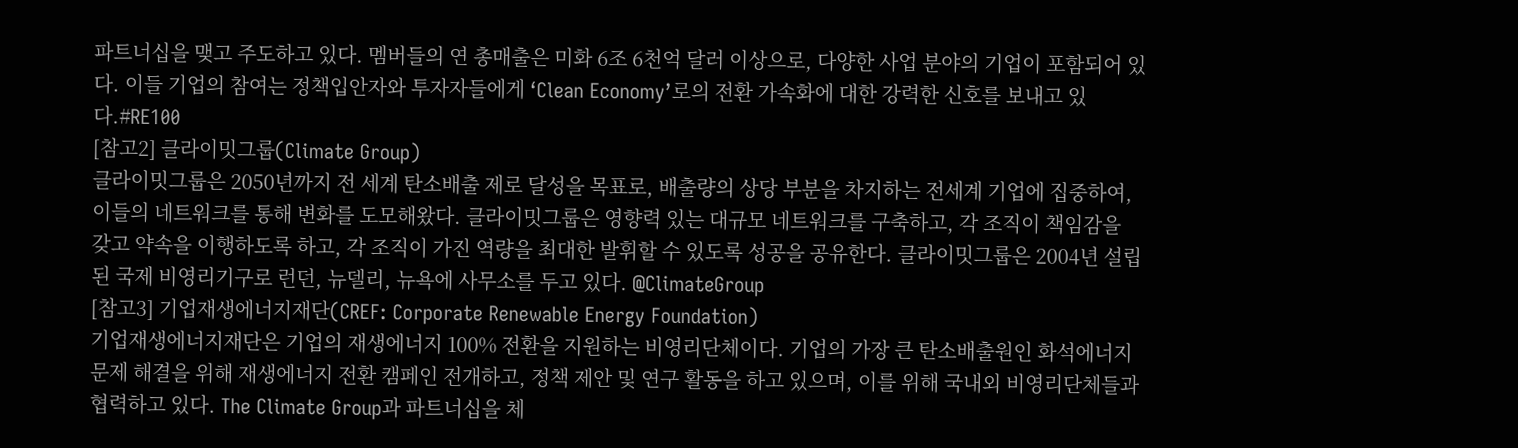파트너십을 맺고 주도하고 있다. 멤버들의 연 총매출은 미화 6조 6천억 달러 이상으로, 다양한 사업 분야의 기업이 포함되어 있다. 이들 기업의 참여는 정책입안자와 투자자들에게 ‘Clean Economy’로의 전환 가속화에 대한 강력한 신호를 보내고 있다.#RE100
[참고2] 클라이밋그룹(Climate Group)
클라이밋그룹은 2050년까지 전 세계 탄소배출 제로 달성을 목표로, 배출량의 상당 부분을 차지하는 전세계 기업에 집중하여, 이들의 네트워크를 통해 변화를 도모해왔다. 클라이밋그룹은 영향력 있는 대규모 네트워크를 구축하고, 각 조직이 책임감을 갖고 약속을 이행하도록 하고, 각 조직이 가진 역량을 최대한 발휘할 수 있도록 성공을 공유한다. 클라이밋그룹은 2004년 설립된 국제 비영리기구로 런던, 뉴델리, 뉴욕에 사무소를 두고 있다. @ClimateGroup
[참고3] 기업재생에너지재단(CREF: Corporate Renewable Energy Foundation)
기업재생에너지재단은 기업의 재생에너지 100% 전환을 지원하는 비영리단체이다. 기업의 가장 큰 탄소배출원인 화석에너지 문제 해결을 위해 재생에너지 전환 캠페인 전개하고, 정책 제안 및 연구 활동을 하고 있으며, 이를 위해 국내외 비영리단체들과 협력하고 있다. The Climate Group과 파트너십을 체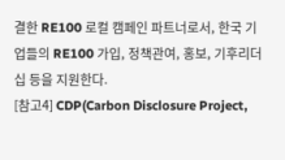결한 RE100 로컬 캠페인 파트너로서, 한국 기업들의 RE100 가입, 정책관여, 홍보, 기후리더십 등을 지원한다.
[참고4] CDP(Carbon Disclosure Project,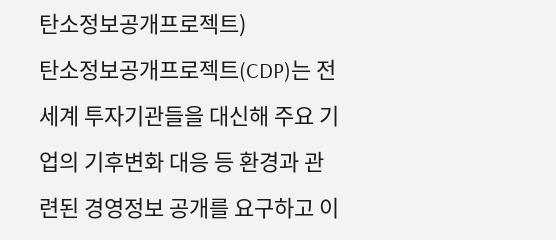탄소정보공개프로젝트)
탄소정보공개프로젝트(CDP)는 전 세계 투자기관들을 대신해 주요 기업의 기후변화 대응 등 환경과 관련된 경영정보 공개를 요구하고 이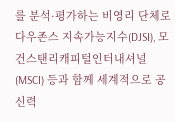를 분석·평가하는 비영리 단체로 다우존스 지속가능지수(DJSI), 모건스탠리캐피털인터내셔널(MSCI) 등과 함께 세계적으로 공신력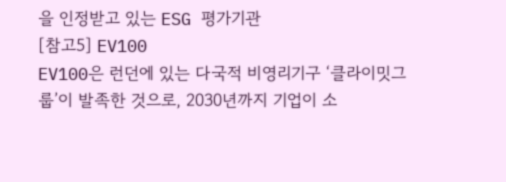을 인정받고 있는 ESG 평가기관
[참고5] EV100
EV100은 런던에 있는 다국적 비영리기구 ‘클라이밋그룹’이 발족한 것으로, 2030년까지 기업이 소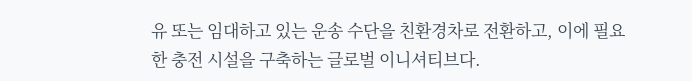유 또는 임대하고 있는 운송 수단을 친환경차로 전환하고, 이에 필요한 충전 시설을 구축하는 글로벌 이니셔티브다.